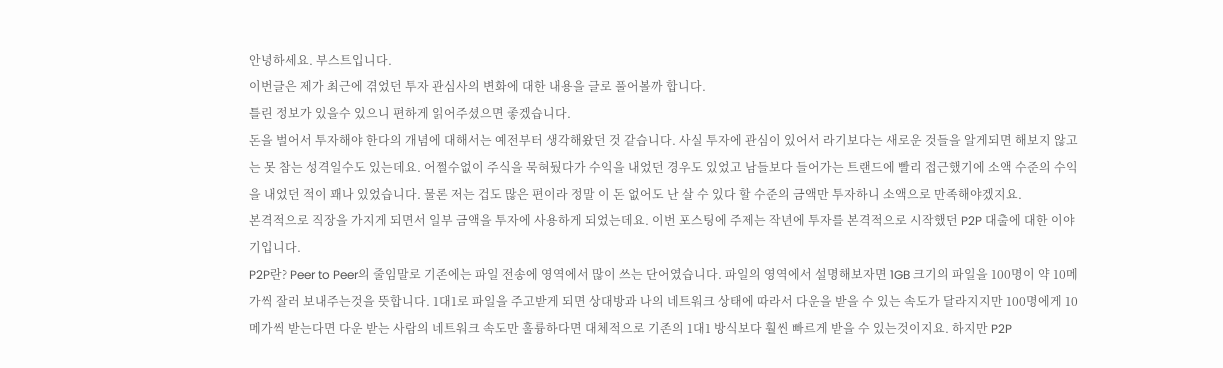안녕하세요. 부스트입니다.
이번글은 제가 최근에 겪었던 투자 관심사의 변화에 대한 내용을 글로 풀어볼까 합니다.
틀린 정보가 있을수 있으니 편하게 읽어주셨으면 좋겠습니다.
돈을 벌어서 투자해야 한다의 개념에 대해서는 예전부터 생각해왔던 것 같습니다. 사실 투자에 관심이 있어서 라기보다는 새로운 것들을 알게되면 해보지 않고는 못 참는 성격일수도 있는데요. 어쩔수없이 주식을 묵혀뒀다가 수익을 내었던 경우도 있었고 남들보다 들어가는 트랜드에 빨리 접근했기에 소액 수준의 수익을 내었던 적이 꽤나 있었습니다. 물론 저는 겁도 많은 편이라 정말 이 돈 없어도 난 살 수 있다 할 수준의 금액만 투자하니 소액으로 만족해야겠지요.
본격적으로 직장을 가지게 되면서 일부 금액을 투자에 사용하게 되었는데요. 이번 포스팅에 주제는 작년에 투자를 본격적으로 시작했던 P2P 대출에 대한 이야기입니다.
P2P란? Peer to Peer의 줄임말로 기존에는 파일 전송에 영역에서 많이 쓰는 단어였습니다. 파일의 영역에서 설명해보자면 1GB 크기의 파일을 100명이 약 10메가씩 잘러 보내주는것을 뜻합니다. 1대1로 파일을 주고받게 되면 상대방과 나의 네트워크 상태에 따라서 다운을 받을 수 있는 속도가 달라지지만 100명에게 10메가씩 받는다면 다운 받는 사람의 네트워크 속도만 훌륭하다면 대체적으로 기존의 1대1 방식보다 훨씬 빠르게 받을 수 있는것이지요. 하지만 P2P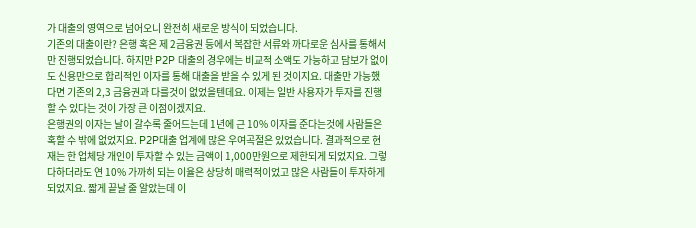가 대출의 영역으로 넘어오니 완전히 새로운 방식이 되었습니다.
기존의 대출이란? 은행 혹은 제 2금융권 등에서 복잡한 서류와 까다로운 심사를 통해서만 진행되었습니다. 하지만 P2P 대출의 경우에는 비교적 소액도 가능하고 담보가 없이도 신용만으로 합리적인 이자를 통해 대출을 받을 수 있게 된 것이지요. 대출만 가능했다면 기존의 2,3 금융권과 다를것이 없었을텐데요. 이제는 일반 사용자가 투자를 진행할 수 있다는 것이 가장 큰 이점이겠지요.
은행권의 이자는 날이 갈수록 줄어드는데 1년에 근 10% 이자를 준다는것에 사람들은 혹할 수 밖에 없었지요. P2P대출 업계에 많은 우여곡절은 있었습니다. 결과적으로 현재는 한 업체당 개인이 투자할 수 있는 금액이 1,000만원으로 제한되게 되었지요. 그렇다하더라도 연 10% 가까히 되는 이율은 상당히 매력적이었고 많은 사람들이 투자하게 되었지요. 짧게 끝날 줄 알았는데 이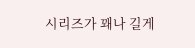시리즈가 꽤나 길게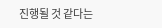진행될 것 같다는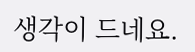생각이 드네요.